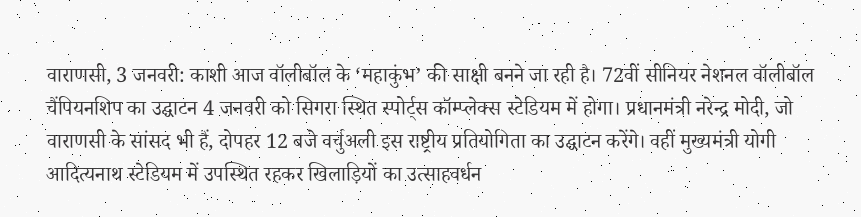वाराणसी, 3 जनवरी: काशी आज वॉलीबॉल के ‘महाकुंभ’ की साक्षी बनने जा रही है। 72वीं सीनियर नेशनल वॉलीबॉल चैंपियनशिप का उद्घाटन 4 जनवरी को सिगरा स्थित स्पोर्ट्स कॉम्प्लेक्स स्टेडियम में होगा। प्रधानमंत्री नरेन्द्र मोदी, जो वाराणसी के सांसद भी हैं, दोपहर 12 बजे वर्चुअली इस राष्ट्रीय प्रतियोगिता का उद्घाटन करेंगे। वहीं मुख्यमंत्री योगी आदित्यनाथ स्टेडियम में उपस्थित रहकर खिलाड़ियों का उत्साहवर्धन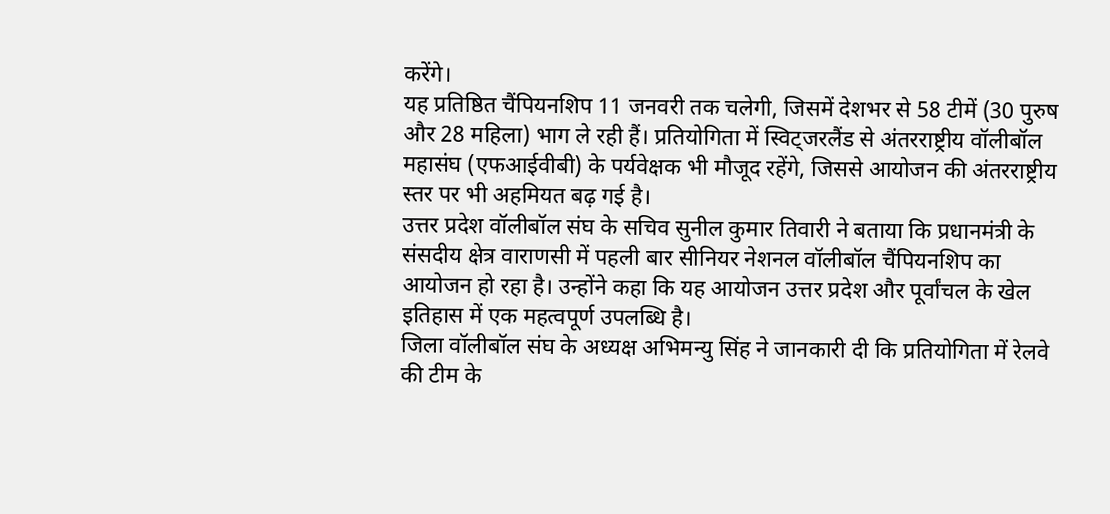करेंगे।
यह प्रतिष्ठित चैंपियनशिप 11 जनवरी तक चलेगी, जिसमें देशभर से 58 टीमें (30 पुरुष और 28 महिला) भाग ले रही हैं। प्रतियोगिता में स्विट्जरलैंड से अंतरराष्ट्रीय वॉलीबॉल महासंघ (एफआईवीबी) के पर्यवेक्षक भी मौजूद रहेंगे, जिससे आयोजन की अंतरराष्ट्रीय स्तर पर भी अहमियत बढ़ गई है।
उत्तर प्रदेश वॉलीबॉल संघ के सचिव सुनील कुमार तिवारी ने बताया कि प्रधानमंत्री के संसदीय क्षेत्र वाराणसी में पहली बार सीनियर नेशनल वॉलीबॉल चैंपियनशिप का आयोजन हो रहा है। उन्होंने कहा कि यह आयोजन उत्तर प्रदेश और पूर्वांचल के खेल इतिहास में एक महत्वपूर्ण उपलब्धि है।
जिला वॉलीबॉल संघ के अध्यक्ष अभिमन्यु सिंह ने जानकारी दी कि प्रतियोगिता में रेलवे की टीम के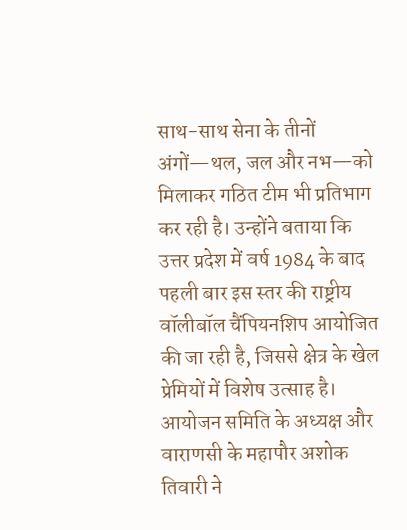साथ-साथ सेना के तीनों अंगों—थल, जल और नभ—को मिलाकर गठित टीम भी प्रतिभाग कर रही है। उन्होंने बताया कि उत्तर प्रदेश में वर्ष 1984 के बाद पहली बार इस स्तर की राष्ट्रीय वॉलीबॉल चैंपियनशिप आयोजित की जा रही है, जिससे क्षेत्र के खेल प्रेमियों में विशेष उत्साह है।
आयोजन समिति के अध्यक्ष और वाराणसी के महापौर अशोक तिवारी ने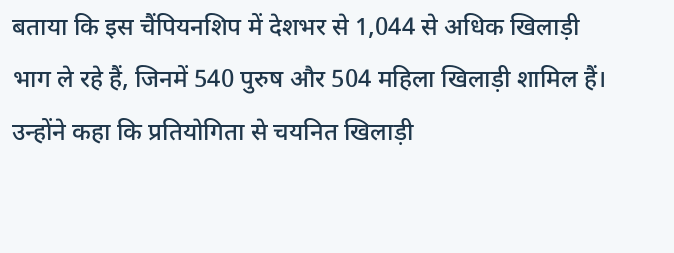बताया कि इस चैंपियनशिप में देशभर से 1,044 से अधिक खिलाड़ी भाग ले रहे हैं, जिनमें 540 पुरुष और 504 महिला खिलाड़ी शामिल हैं। उन्होंने कहा कि प्रतियोगिता से चयनित खिलाड़ी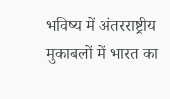भविष्य में अंतरराष्ट्रीय मुकाबलों में भारत का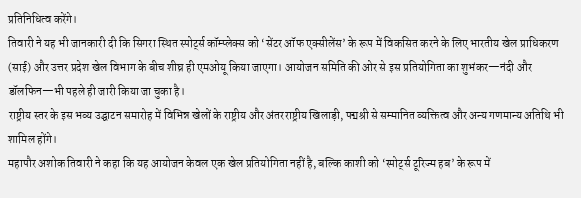प्रतिनिधित्व करेंगे।
तिवारी ने यह भी जानकारी दी कि सिगरा स्थित स्पोर्ट्स कॉम्प्लेक्स को ‘सेंटर ऑफ एक्सीलेंस’ के रूप में विकसित करने के लिए भारतीय खेल प्राधिकरण (साई) और उत्तर प्रदेश खेल विभाग के बीच शीघ्र ही एमओयू किया जाएगा। आयोजन समिति की ओर से इस प्रतियोगिता का शुभंकर—नंदी और डॉलफिन—भी पहले ही जारी किया जा चुका है।
राष्ट्रीय स्तर के इस भव्य उद्घाटन समारोह में विभिन्न खेलों के राष्ट्रीय और अंतरराष्ट्रीय खिलाड़ी, पद्मश्री से सम्मानित व्यक्तित्व और अन्य गणमान्य अतिथि भी शामिल होंगे।
महापौर अशोक तिवारी ने कहा कि यह आयोजन केवल एक खेल प्रतियोगिता नहीं है, बल्कि काशी को ‘स्पोर्ट्स टूरिज्म हब’ के रूप में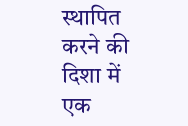स्थापित करने की दिशा में एक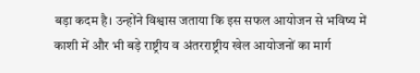बड़ा कदम है। उन्होंने विश्वास जताया कि इस सफल आयोजन से भविष्य में काशी में और भी बड़े राष्ट्रीय व अंतरराष्ट्रीय खेल आयोजनों का मार्ग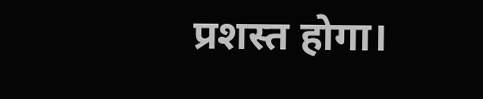प्रशस्त होगा।